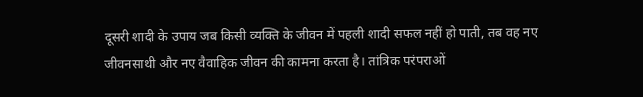दूसरी शादी के उपाय जब किसी व्यक्ति के जीवन में पहली शादी सफल नहीं हो पाती, तब वह नए जीवनसाथी और नए वैवाहिक जीवन की कामना करता है। तांत्रिक परंपराओं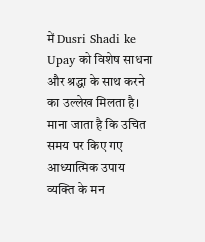में Dusri Shadi ke Upay को विशेष साधना और श्रद्धा के साथ करने का उल्लेख मिलता है। माना जाता है कि उचित समय पर किए गए आध्यात्मिक उपाय व्यक्ति के मन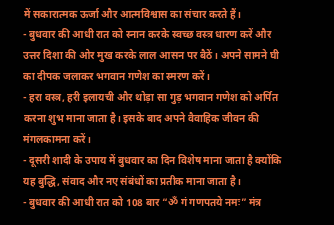में सकारात्मक ऊर्जा और आत्मविश्वास का संचार करते हैं।
- बुधवार की आधी रात को स्नान करके स्वच्छ वस्त्र धारण करें और उत्तर दिशा की ओर मुख करके लाल आसन पर बैठें। अपने सामने घी का दीपक जलाकर भगवान गणेश का स्मरण करें।
- हरा वस्त्र, हरी इलायची और थोड़ा सा गुड़ भगवान गणेश को अर्पित करना शुभ माना जाता है। इसके बाद अपने वैवाहिक जीवन की मंगलकामना करें।
- दूसरी शादी के उपाय में बुधवार का दिन विशेष माना जाता है क्योंकि यह बुद्धि, संवाद और नए संबंधों का प्रतीक माना जाता है।
- बुधवार की आधी रात को 108 बार “ॐ गं गणपतये नमः” मंत्र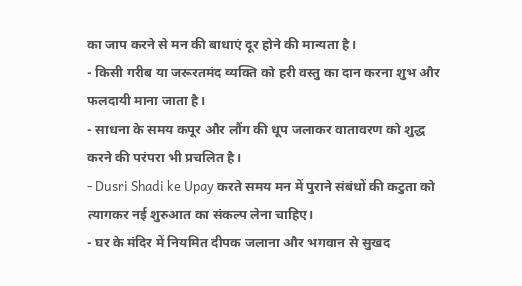का जाप करने से मन की बाधाएं दूर होने की मान्यता है।
- किसी गरीब या जरूरतमंद व्यक्ति को हरी वस्तु का दान करना शुभ और फलदायी माना जाता है।
- साधना के समय कपूर और लौंग की धूप जलाकर वातावरण को शुद्ध करने की परंपरा भी प्रचलित है।
- Dusri Shadi ke Upay करते समय मन में पुराने संबंधों की कटुता को त्यागकर नई शुरुआत का संकल्प लेना चाहिए।
- घर के मंदिर में नियमित दीपक जलाना और भगवान से सुखद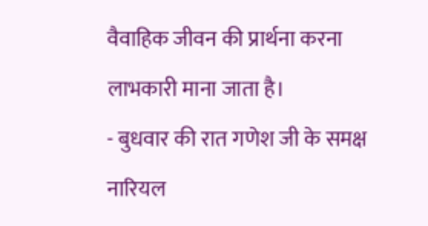वैवाहिक जीवन की प्रार्थना करना लाभकारी माना जाता है।
- बुधवार की रात गणेश जी के समक्ष नारियल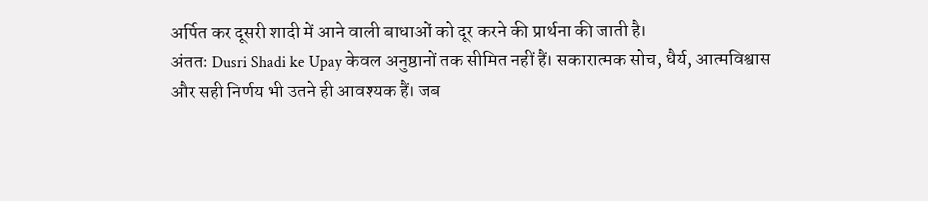अर्पित कर दूसरी शादी में आने वाली बाधाओं को दूर करने की प्रार्थना की जाती है।
अंततः Dusri Shadi ke Upay केवल अनुष्ठानों तक सीमित नहीं हैं। सकारात्मक सोच, धैर्य, आत्मविश्वास और सही निर्णय भी उतने ही आवश्यक हैं। जब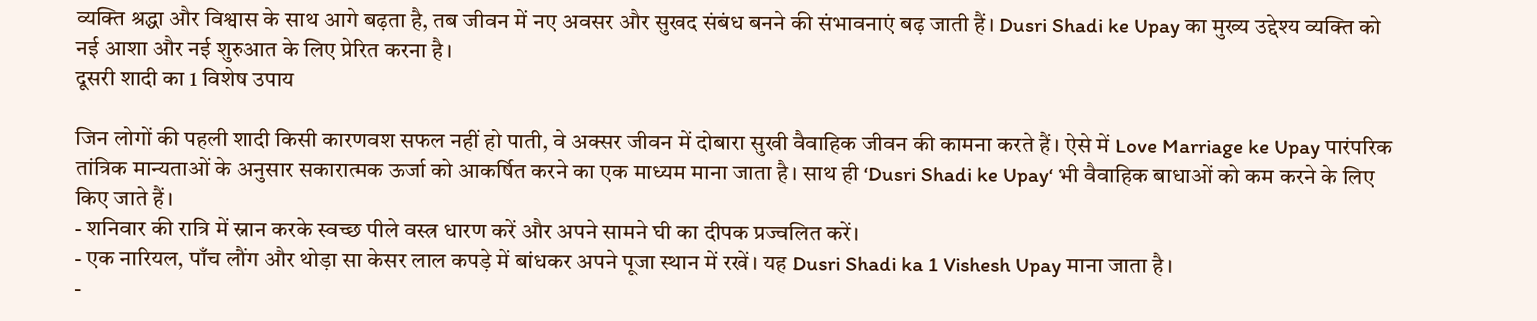व्यक्ति श्रद्धा और विश्वास के साथ आगे बढ़ता है, तब जीवन में नए अवसर और सुखद संबंध बनने की संभावनाएं बढ़ जाती हैं। Dusri Shadi ke Upay का मुख्य उद्देश्य व्यक्ति को नई आशा और नई शुरुआत के लिए प्रेरित करना है।
दूसरी शादी का 1 विशेष उपाय

जिन लोगों की पहली शादी किसी कारणवश सफल नहीं हो पाती, वे अक्सर जीवन में दोबारा सुखी वैवाहिक जीवन की कामना करते हैं। ऐसे में Love Marriage ke Upay पारंपरिक तांत्रिक मान्यताओं के अनुसार सकारात्मक ऊर्जा को आकर्षित करने का एक माध्यम माना जाता है। साथ ही ‘Dusri Shadi ke Upay‘ भी वैवाहिक बाधाओं को कम करने के लिए किए जाते हैं।
- शनिवार की रात्रि में स्नान करके स्वच्छ पीले वस्त्र धारण करें और अपने सामने घी का दीपक प्रज्वलित करें।
- एक नारियल, पाँच लौंग और थोड़ा सा केसर लाल कपड़े में बांधकर अपने पूजा स्थान में रखें। यह Dusri Shadi ka 1 Vishesh Upay माना जाता है।
-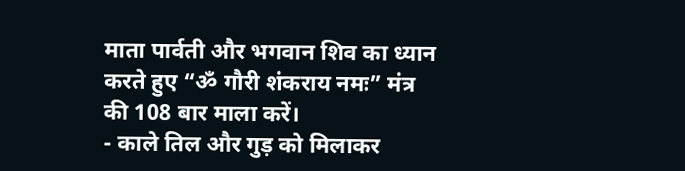माता पार्वती और भगवान शिव का ध्यान करते हुए “ॐ गौरी शंकराय नमः” मंत्र की 108 बार माला करें।
- काले तिल और गुड़ को मिलाकर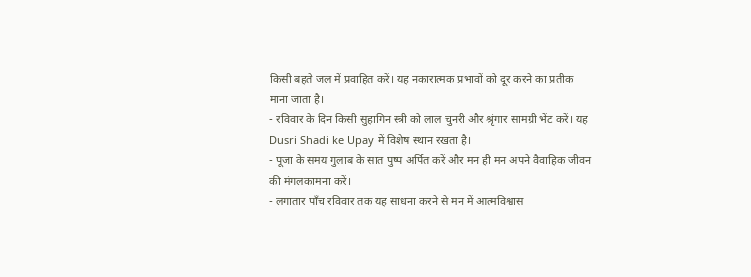किसी बहते जल में प्रवाहित करें। यह नकारात्मक प्रभावों को दूर करने का प्रतीक माना जाता है।
- रविवार के दिन किसी सुहागिन स्त्री को लाल चुनरी और श्रृंगार सामग्री भेंट करें। यह Dusri Shadi ke Upay में विशेष स्थान रखता है।
- पूजा के समय गुलाब के सात पुष्प अर्पित करें और मन ही मन अपने वैवाहिक जीवन की मंगलकामना करें।
- लगातार पाँच रविवार तक यह साधना करने से मन में आत्मविश्वास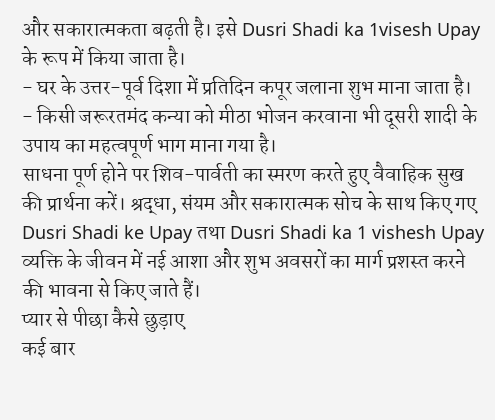और सकारात्मकता बढ़ती है। इसे Dusri Shadi ka 1visesh Upay के रूप में किया जाता है।
- घर के उत्तर-पूर्व दिशा में प्रतिदिन कपूर जलाना शुभ माना जाता है।
- किसी जरूरतमंद कन्या को मीठा भोजन करवाना भी दूसरी शादी के उपाय का महत्वपूर्ण भाग माना गया है।
साधना पूर्ण होने पर शिव-पार्वती का स्मरण करते हुए वैवाहिक सुख की प्रार्थना करें। श्रद्धा, संयम और सकारात्मक सोच के साथ किए गए Dusri Shadi ke Upay तथा Dusri Shadi ka 1 vishesh Upay व्यक्ति के जीवन में नई आशा और शुभ अवसरों का मार्ग प्रशस्त करने की भावना से किए जाते हैं।
प्यार से पीछा कैसे छुड़ाए
कई बार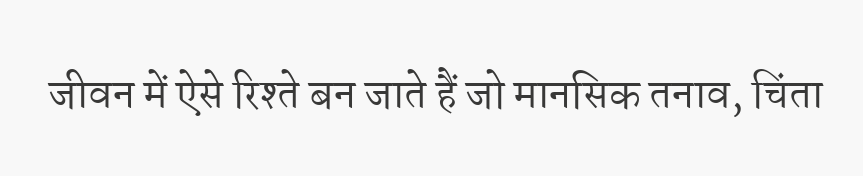जीवन में ऐसे रिश्ते बन जाते हैं जो मानसिक तनाव, चिंता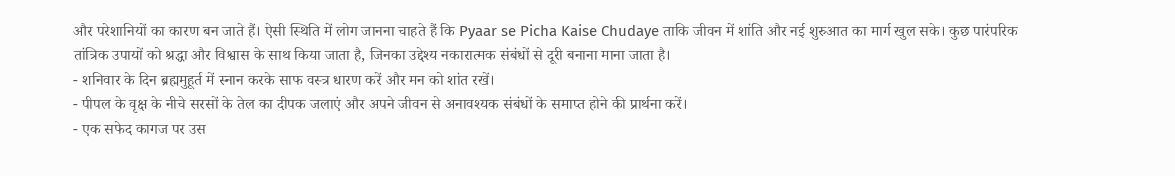और परेशानियों का कारण बन जाते हैं। ऐसी स्थिति में लोग जानना चाहते हैं कि Pyaar se Picha Kaise Chudaye ताकि जीवन में शांति और नई शुरुआत का मार्ग खुल सके। कुछ पारंपरिक तांत्रिक उपायों को श्रद्धा और विश्वास के साथ किया जाता है, जिनका उद्देश्य नकारात्मक संबंधों से दूरी बनाना माना जाता है।
- शनिवार के दिन ब्रह्ममुहूर्त में स्नान करके साफ वस्त्र धारण करें और मन को शांत रखें।
- पीपल के वृक्ष के नीचे सरसों के तेल का दीपक जलाएं और अपने जीवन से अनावश्यक संबंधों के समाप्त होने की प्रार्थना करें।
- एक सफेद कागज पर उस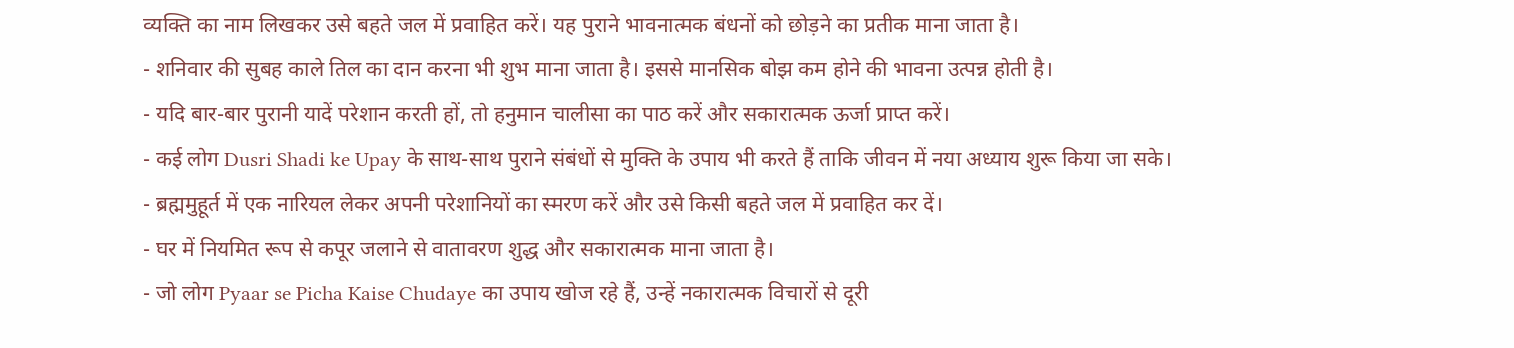व्यक्ति का नाम लिखकर उसे बहते जल में प्रवाहित करें। यह पुराने भावनात्मक बंधनों को छोड़ने का प्रतीक माना जाता है।
- शनिवार की सुबह काले तिल का दान करना भी शुभ माना जाता है। इससे मानसिक बोझ कम होने की भावना उत्पन्न होती है।
- यदि बार-बार पुरानी यादें परेशान करती हों, तो हनुमान चालीसा का पाठ करें और सकारात्मक ऊर्जा प्राप्त करें।
- कई लोग Dusri Shadi ke Upay के साथ-साथ पुराने संबंधों से मुक्ति के उपाय भी करते हैं ताकि जीवन में नया अध्याय शुरू किया जा सके।
- ब्रह्ममुहूर्त में एक नारियल लेकर अपनी परेशानियों का स्मरण करें और उसे किसी बहते जल में प्रवाहित कर दें।
- घर में नियमित रूप से कपूर जलाने से वातावरण शुद्ध और सकारात्मक माना जाता है।
- जो लोग Pyaar se Picha Kaise Chudaye का उपाय खोज रहे हैं, उन्हें नकारात्मक विचारों से दूरी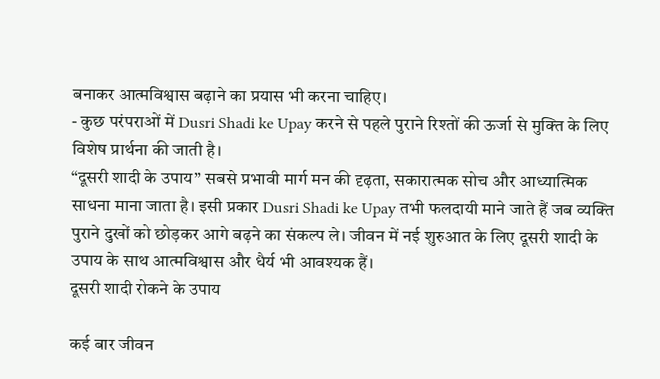बनाकर आत्मविश्वास बढ़ाने का प्रयास भी करना चाहिए।
- कुछ परंपराओं में Dusri Shadi ke Upay करने से पहले पुराने रिश्तों की ऊर्जा से मुक्ति के लिए विशेष प्रार्थना की जाती है।
“दूसरी शादी के उपाय” सबसे प्रभावी मार्ग मन की दृढ़ता, सकारात्मक सोच और आध्यात्मिक साधना माना जाता है। इसी प्रकार Dusri Shadi ke Upay तभी फलदायी माने जाते हैं जब व्यक्ति पुराने दुखों को छोड़कर आगे बढ़ने का संकल्प ले। जीवन में नई शुरुआत के लिए दूसरी शादी के उपाय के साथ आत्मविश्वास और धैर्य भी आवश्यक हैं।
दूसरी शादी रोकने के उपाय

कई बार जीवन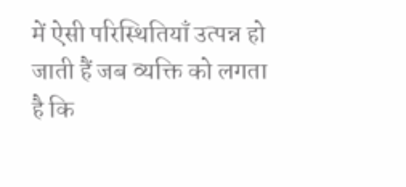में ऐसी परिस्थितियाँ उत्पन्न हो जाती हैं जब व्यक्ति को लगता है कि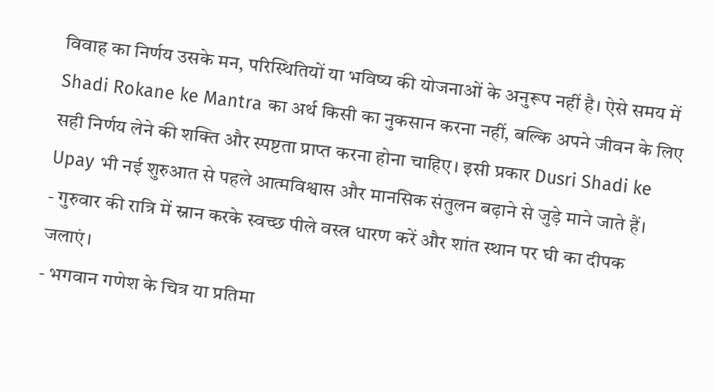विवाह का निर्णय उसके मन, परिस्थितियों या भविष्य की योजनाओं के अनुरूप नहीं है। ऐसे समय में Shadi Rokane ke Mantra का अर्थ किसी का नुकसान करना नहीं, बल्कि अपने जीवन के लिए सही निर्णय लेने की शक्ति और स्पष्टता प्राप्त करना होना चाहिए। इसी प्रकार Dusri Shadi ke Upay भी नई शुरुआत से पहले आत्मविश्वास और मानसिक संतुलन बढ़ाने से जुड़े माने जाते हैं।
- गुरुवार की रात्रि में स्नान करके स्वच्छ पीले वस्त्र धारण करें और शांत स्थान पर घी का दीपक जलाएं।
- भगवान गणेश के चित्र या प्रतिमा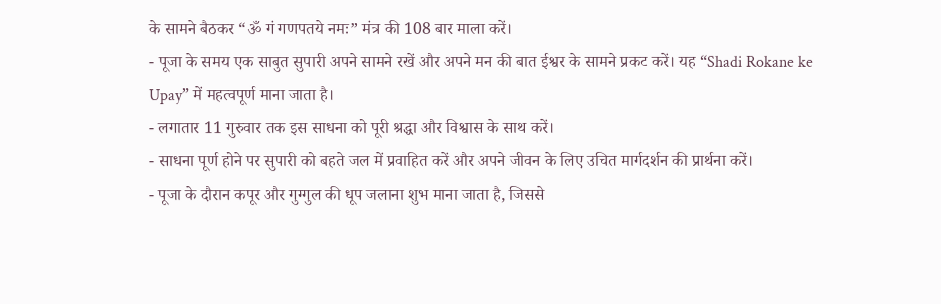के सामने बैठकर “ॐ गं गणपतये नमः” मंत्र की 108 बार माला करें।
- पूजा के समय एक साबुत सुपारी अपने सामने रखें और अपने मन की बात ईश्वर के सामने प्रकट करें। यह “Shadi Rokane ke Upay” में महत्वपूर्ण माना जाता है।
- लगातार 11 गुरुवार तक इस साधना को पूरी श्रद्धा और विश्वास के साथ करें।
- साधना पूर्ण होने पर सुपारी को बहते जल में प्रवाहित करें और अपने जीवन के लिए उचित मार्गदर्शन की प्रार्थना करें।
- पूजा के दौरान कपूर और गुग्गुल की धूप जलाना शुभ माना जाता है, जिससे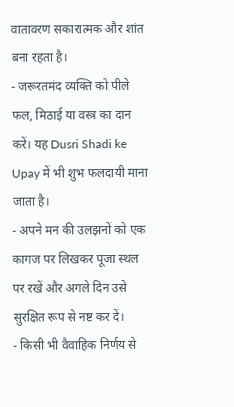वातावरण सकारात्मक और शांत बना रहता है।
- जरूरतमंद व्यक्ति को पीले फल, मिठाई या वस्त्र का दान करें। यह Dusri Shadi ke Upay में भी शुभ फलदायी माना जाता है।
- अपने मन की उलझनों को एक कागज पर लिखकर पूजा स्थल पर रखें और अगले दिन उसे सुरक्षित रूप से नष्ट कर दें।
- किसी भी वैवाहिक निर्णय से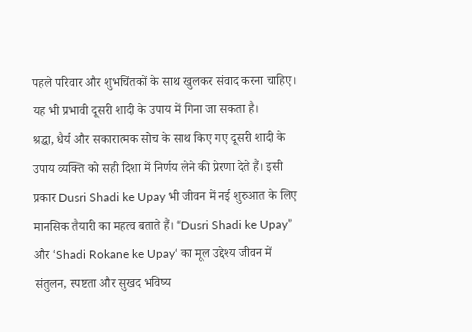पहले परिवार और शुभचिंतकों के साथ खुलकर संवाद करना चाहिए। यह भी प्रभावी दूसरी शादी के उपाय में गिना जा सकता है।
श्रद्धा, धैर्य और सकारात्मक सोच के साथ किए गए दूसरी शादी के उपाय व्यक्ति को सही दिशा में निर्णय लेने की प्रेरणा देते हैं। इसी प्रकार Dusri Shadi ke Upay भी जीवन में नई शुरुआत के लिए मानसिक तैयारी का महत्व बताते हैं। “Dusri Shadi ke Upay” और ‘Shadi Rokane ke Upay‘ का मूल उद्देश्य जीवन में संतुलन, स्पष्टता और सुखद भविष्य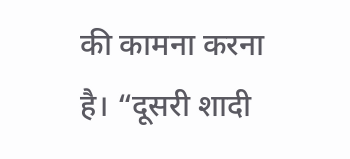की कामना करना है। “दूसरी शादी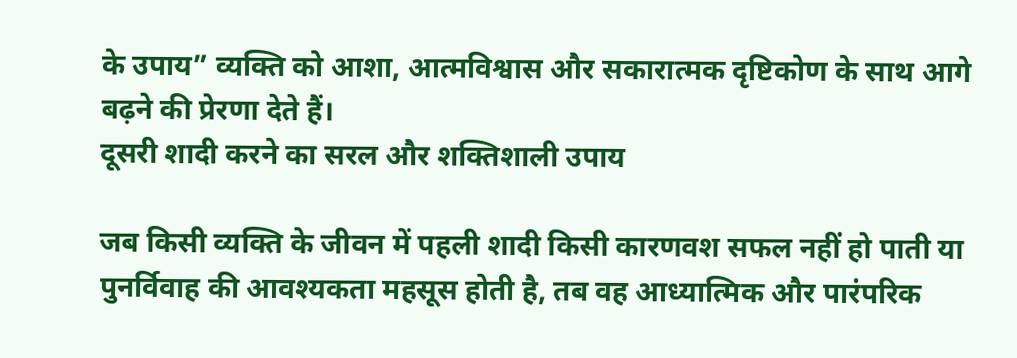के उपाय” व्यक्ति को आशा, आत्मविश्वास और सकारात्मक दृष्टिकोण के साथ आगे बढ़ने की प्रेरणा देते हैं।
दूसरी शादी करने का सरल और शक्तिशाली उपाय

जब किसी व्यक्ति के जीवन में पहली शादी किसी कारणवश सफल नहीं हो पाती या पुनर्विवाह की आवश्यकता महसूस होती है, तब वह आध्यात्मिक और पारंपरिक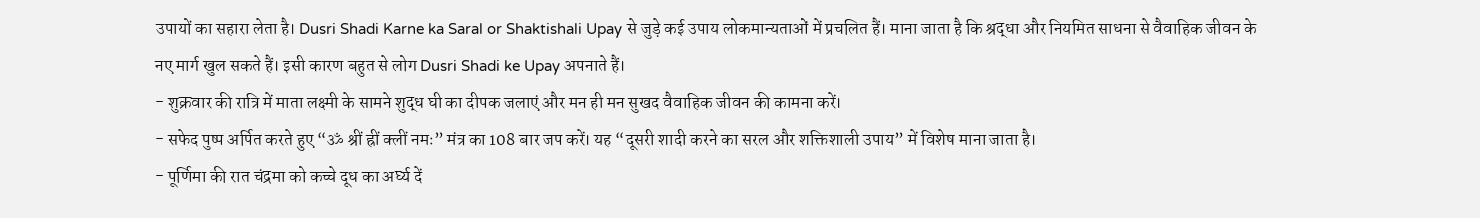उपायों का सहारा लेता है। Dusri Shadi Karne ka Saral or Shaktishali Upay से जुड़े कई उपाय लोकमान्यताओं में प्रचलित हैं। माना जाता है कि श्रद्धा और नियमित साधना से वैवाहिक जीवन के नए मार्ग खुल सकते हैं। इसी कारण बहुत से लोग Dusri Shadi ke Upay अपनाते हैं।
- शुक्रवार की रात्रि में माता लक्ष्मी के सामने शुद्ध घी का दीपक जलाएं और मन ही मन सुखद वैवाहिक जीवन की कामना करें।
- सफेद पुष्प अर्पित करते हुए “ॐ श्रीं ह्रीं क्लीं नमः” मंत्र का 108 बार जप करें। यह “दूसरी शादी करने का सरल और शक्तिशाली उपाय” में विशेष माना जाता है।
- पूर्णिमा की रात चंद्रमा को कच्चे दूध का अर्घ्य दें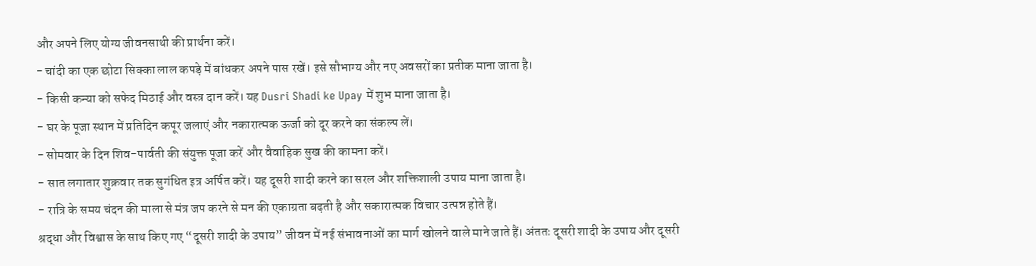और अपने लिए योग्य जीवनसाथी की प्रार्थना करें।
- चांदी का एक छोटा सिक्का लाल कपड़े में बांधकर अपने पास रखें। इसे सौभाग्य और नए अवसरों का प्रतीक माना जाता है।
- किसी कन्या को सफेद मिठाई और वस्त्र दान करें। यह Dusri Shadi ke Upay में शुभ माना जाता है।
- घर के पूजा स्थान में प्रतिदिन कपूर जलाएं और नकारात्मक ऊर्जा को दूर करने का संकल्प लें।
- सोमवार के दिन शिव-पार्वती की संयुक्त पूजा करें और वैवाहिक सुख की कामना करें।
- सात लगातार शुक्रवार तक सुगंधित इत्र अर्पित करें। यह दूसरी शादी करने का सरल और शक्तिशाली उपाय माना जाता है।
- रात्रि के समय चंदन की माला से मंत्र जप करने से मन की एकाग्रता बढ़ती है और सकारात्मक विचार उत्पन्न होते हैं।
श्रद्धा और विश्वास के साथ किए गए “दूसरी शादी के उपाय” जीवन में नई संभावनाओं का मार्ग खोलने वाले माने जाते हैं। अंततः दूसरी शादी के उपाय और दूसरी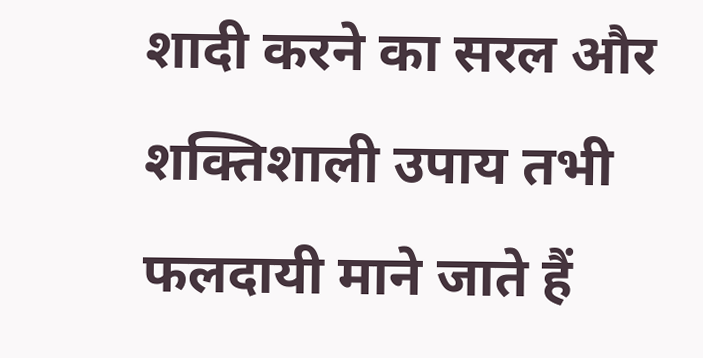शादी करने का सरल और शक्तिशाली उपाय तभी फलदायी माने जाते हैं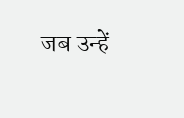जब उन्हें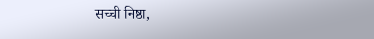सच्ची निष्ठा,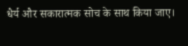धैर्य और सकारात्मक सोच के साथ किया जाए।